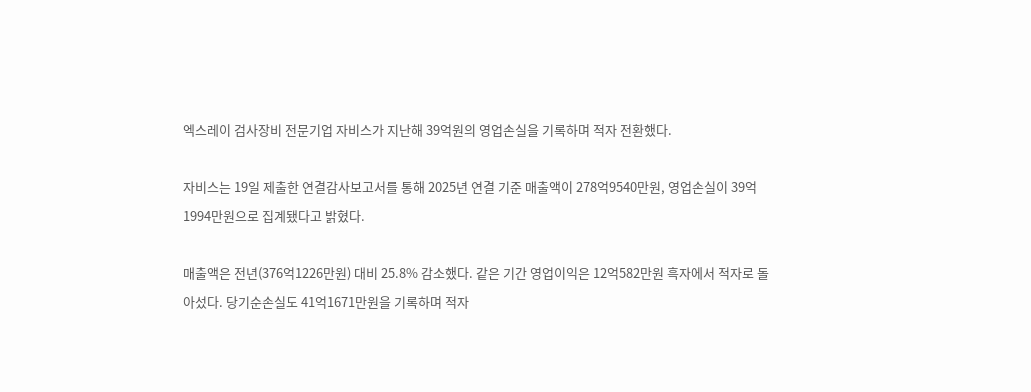엑스레이 검사장비 전문기업 자비스가 지난해 39억원의 영업손실을 기록하며 적자 전환했다.

자비스는 19일 제출한 연결감사보고서를 통해 2025년 연결 기준 매출액이 278억9540만원, 영업손실이 39억1994만원으로 집계됐다고 밝혔다.

매출액은 전년(376억1226만원) 대비 25.8% 감소했다. 같은 기간 영업이익은 12억582만원 흑자에서 적자로 돌아섰다. 당기순손실도 41억1671만원을 기록하며 적자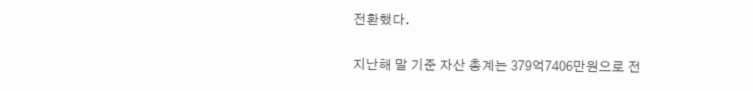전환했다.

지난해 말 기준 자산 총계는 379억7406만원으로 전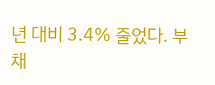년 대비 3.4% 줄었다. 부채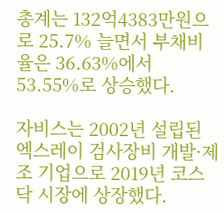총계는 132억4383만원으로 25.7% 늘면서 부채비율은 36.63%에서 53.55%로 상승했다.

자비스는 2002년 설립된 엑스레이 검사장비 개발·제조 기업으로 2019년 코스닥 시장에 상장했다.